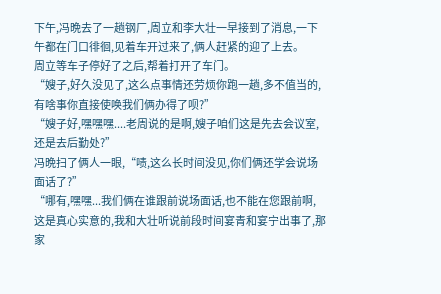下午,冯晩去了一趟钢厂,周立和李大壮一早接到了消息,一下午都在门口徘徊,见着车开过来了,俩人赶紧的迎了上去。
周立等车子停好了之后,帮着打开了车门。
“嫂子,好久没见了,这么点事情还劳烦你跑一趟,多不值当的,有啥事你直接使唤我们俩办得了呗?”
“嫂子好,嘿嘿嘿....老周说的是啊,嫂子咱们这是先去会议室,还是去后勤处?”
冯晩扫了俩人一眼,“啧,这么长时间没见,你们俩还学会说场面话了?”
“哪有,嘿嘿...我们俩在谁跟前说场面话,也不能在您跟前啊,这是真心实意的,我和大壮听说前段时间宴青和宴宁出事了,那家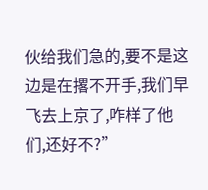伙给我们急的,要不是这边是在撂不开手,我们早飞去上京了,咋样了他们,还好不?”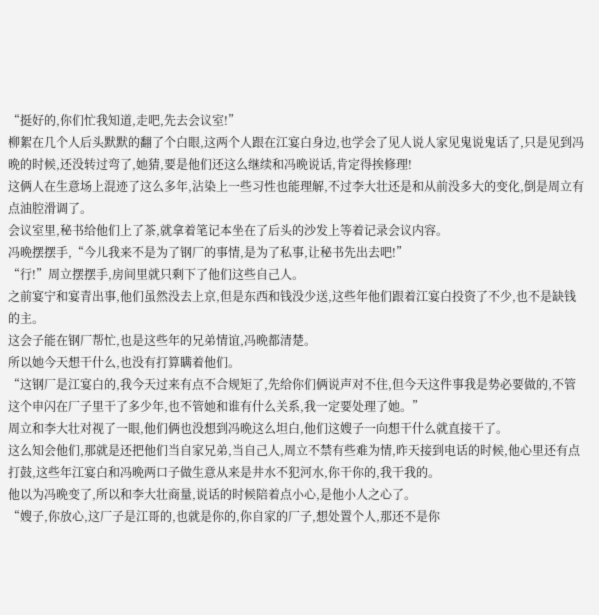“挺好的,你们忙我知道,走吧,先去会议室!”
柳絮在几个人后头默默的翻了个白眼,这两个人跟在江宴白身边,也学会了见人说人家见鬼说鬼话了,只是见到冯晩的时候,还没转过弯了,她猜,要是他们还这么继续和冯晩说话,肯定得挨修理!
这俩人在生意场上混迹了这么多年,沾染上一些习性也能理解,不过李大壮还是和从前没多大的变化,倒是周立有点油腔滑调了。
会议室里,秘书给他们上了茶,就拿着笔记本坐在了后头的沙发上等着记录会议内容。
冯晩摆摆手,“今儿我来不是为了钢厂的事情,是为了私事,让秘书先出去吧!”
“行!”周立摆摆手,房间里就只剩下了他们这些自己人。
之前宴宁和宴青出事,他们虽然没去上京,但是东西和钱没少送,这些年他们跟着江宴白投资了不少,也不是缺钱的主。
这会子能在钢厂帮忙,也是这些年的兄弟情谊,冯晩都清楚。
所以她今天想干什么,也没有打算瞒着他们。
“这钢厂是江宴白的,我今天过来有点不合规矩了,先给你们俩说声对不住,但今天这件事我是势必要做的,不管这个申闪在厂子里干了多少年,也不管她和谁有什么关系,我一定要处理了她。”
周立和李大壮对视了一眼,他们俩也没想到冯晩这么坦白,他们这嫂子一向想干什么就直接干了。
这么知会他们,那就是还把他们当自家兄弟,当自己人,周立不禁有些难为情,昨天接到电话的时候,他心里还有点打鼓,这些年江宴白和冯晩两口子做生意从来是井水不犯河水,你干你的,我干我的。
他以为冯晩变了,所以和李大壮商量,说话的时候陪着点小心,是他小人之心了。
“嫂子,你放心,这厂子是江哥的,也就是你的,你自家的厂子,想处置个人,那还不是你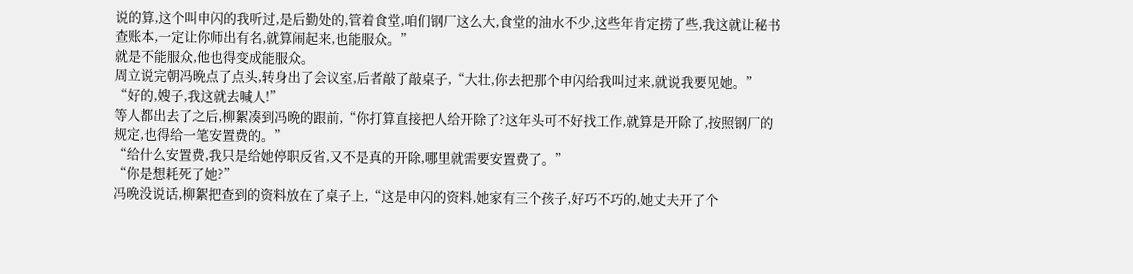说的算,这个叫申闪的我听过,是后勤处的,管着食堂,咱们钢厂这么大,食堂的油水不少,这些年肯定捞了些,我这就让秘书查账本,一定让你师出有名,就算闹起来,也能服众。”
就是不能服众,他也得变成能服众。
周立说完朝冯晩点了点头,转身出了会议室,后者敲了敲桌子,“大壮,你去把那个申闪给我叫过来,就说我要见她。”
“好的,嫂子,我这就去喊人!”
等人都出去了之后,柳絮凑到冯晩的跟前,“你打算直接把人给开除了?这年头可不好找工作,就算是开除了,按照钢厂的规定,也得给一笔安置费的。”
“给什么安置费,我只是给她停职反省,又不是真的开除,哪里就需要安置费了。”
“你是想耗死了她?”
冯晩没说话,柳絮把查到的资料放在了桌子上,“这是申闪的资料,她家有三个孩子,好巧不巧的,她丈夫开了个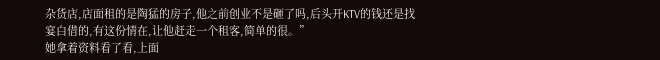杂货店,店面租的是陶猛的房子,他之前创业不是砸了吗,后头开KTV的钱还是找宴白借的,有这份情在,让他赶走一个租客,简单的很。”
她拿着资料看了看,上面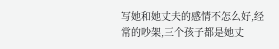写她和她丈夫的感情不怎么好,经常的吵架,三个孩子都是她丈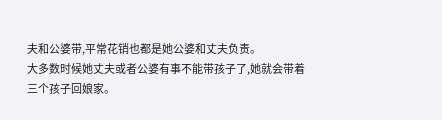夫和公婆带,平常花销也都是她公婆和丈夫负责。
大多数时候她丈夫或者公婆有事不能带孩子了,她就会带着三个孩子回娘家。